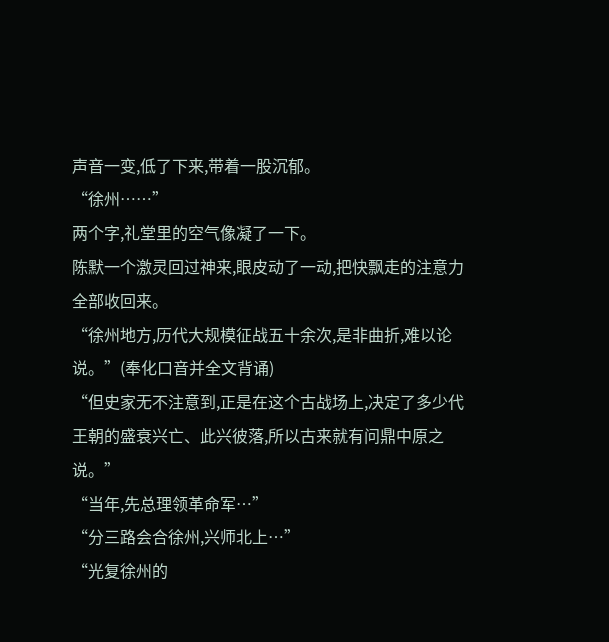声音一变,低了下来,带着一股沉郁。
“徐州……”
两个字,礼堂里的空气像凝了一下。
陈默一个激灵回过神来,眼皮动了一动,把快飘走的注意力全部收回来。
“徐州地方,历代大规模征战五十余次,是非曲折,难以论说。”(奉化口音并全文背诵)
“但史家无不注意到,正是在这个古战场上,决定了多少代王朝的盛衰兴亡、此兴彼落,所以古来就有问鼎中原之说。”
“当年,先总理领革命军…”
“分三路会合徐州,兴师北上…”
“光复徐州的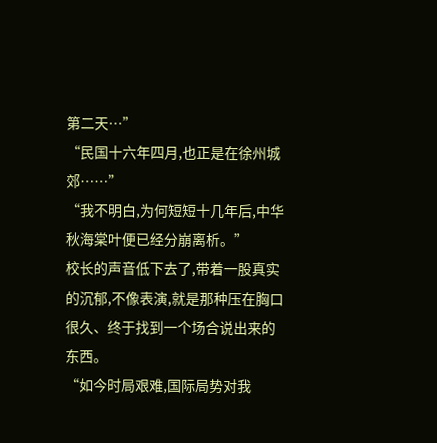第二天…”
“民国十六年四月,也正是在徐州城郊……”
“我不明白,为何短短十几年后,中华秋海棠叶便已经分崩离析。”
校长的声音低下去了,带着一股真实的沉郁,不像表演,就是那种压在胸口很久、终于找到一个场合说出来的东西。
“如今时局艰难,国际局势对我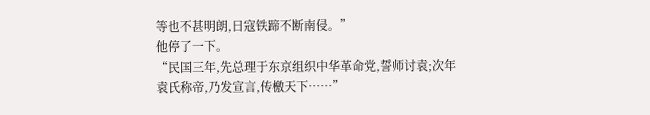等也不甚明朗,日寇铁蹄不断南侵。”
他停了一下。
“民国三年,先总理于东京组织中华革命党,誓师讨袁;次年袁氏称帝,乃发宣言,传檄天下……”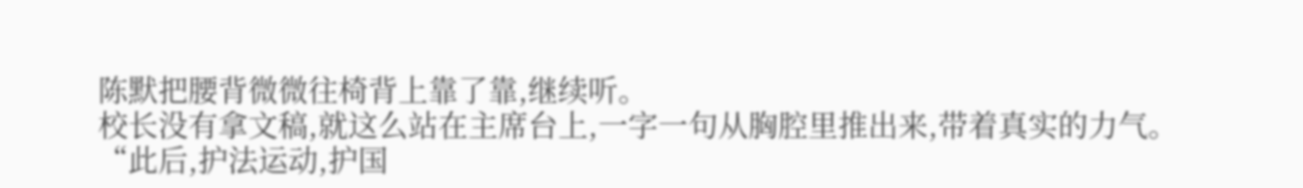陈默把腰背微微往椅背上靠了靠,继续听。
校长没有拿文稿,就这么站在主席台上,一字一句从胸腔里推出来,带着真实的力气。
“此后,护法运动,护国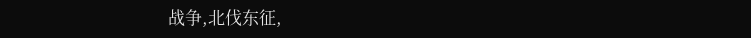战争,北伐东征,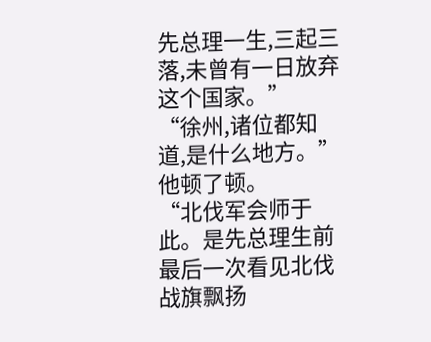先总理一生,三起三落,未曾有一日放弃这个国家。”
“徐州,诸位都知道,是什么地方。”
他顿了顿。
“北伐军会师于此。是先总理生前最后一次看见北伐战旗飘扬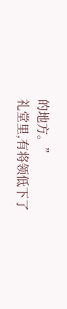的地方。”
礼堂里,有将领低下了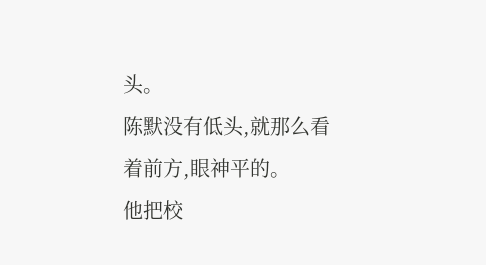头。
陈默没有低头,就那么看着前方,眼神平的。
他把校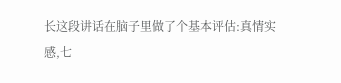长这段讲话在脑子里做了个基本评估:真情实感,七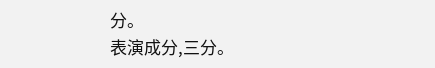分。
表演成分,三分。